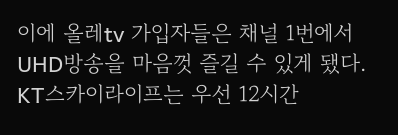이에 올레tv 가입자들은 채널 1번에서 UHD방송을 마음껏 즐길 수 있게 됐다. KT스카이라이프는 우선 12시간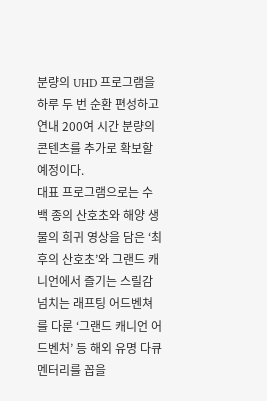분량의 UHD 프로그램을 하루 두 번 순환 편성하고 연내 200여 시간 분량의 콘텐츠를 추가로 확보할 예정이다.
대표 프로그램으로는 수백 종의 산호초와 해양 생물의 희귀 영상을 담은 ‘최후의 산호초’와 그랜드 캐니언에서 즐기는 스릴감 넘치는 래프팅 어드벤쳐를 다룬 ‘그랜드 캐니언 어드벤처’ 등 해외 유명 다큐멘터리를 꼽을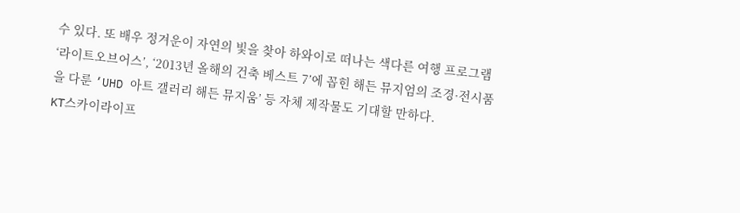수 있다. 또 배우 정겨운이 자연의 빛을 찾아 하와이로 떠나는 색다른 여행 프로그램 ‘라이트오브어스’, ‘2013년 올해의 건축 베스트 7’에 꼽힌 해든 뮤지엄의 조경·전시품을 다룬 ‘UHD 아트 갤러리 해든 뮤지움’ 등 자체 제작물도 기대할 만하다.
KT스카이라이프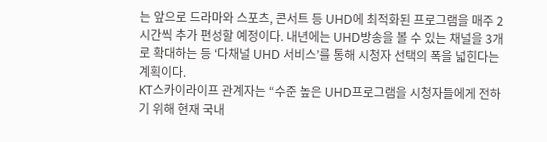는 앞으로 드라마와 스포츠, 콘서트 등 UHD에 최적화된 프로그램을 매주 2시간씩 추가 편성할 예정이다. 내년에는 UHD방송을 볼 수 있는 채널을 3개로 확대하는 등 ‘다채널 UHD 서비스’를 통해 시청자 선택의 폭을 넓힌다는 계획이다.
KT스카이라이프 관계자는 “수준 높은 UHD프로그램을 시청자들에게 전하기 위해 현재 국내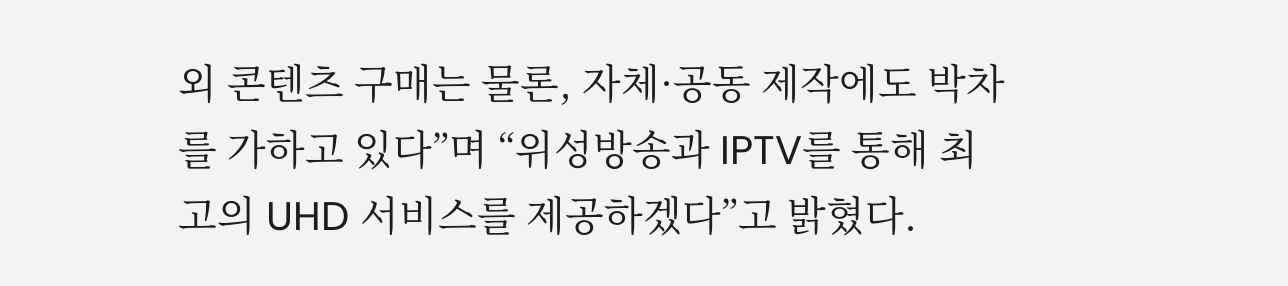외 콘텐츠 구매는 물론, 자체·공동 제작에도 박차를 가하고 있다”며 “위성방송과 IPTV를 통해 최고의 UHD 서비스를 제공하겠다”고 밝혔다.